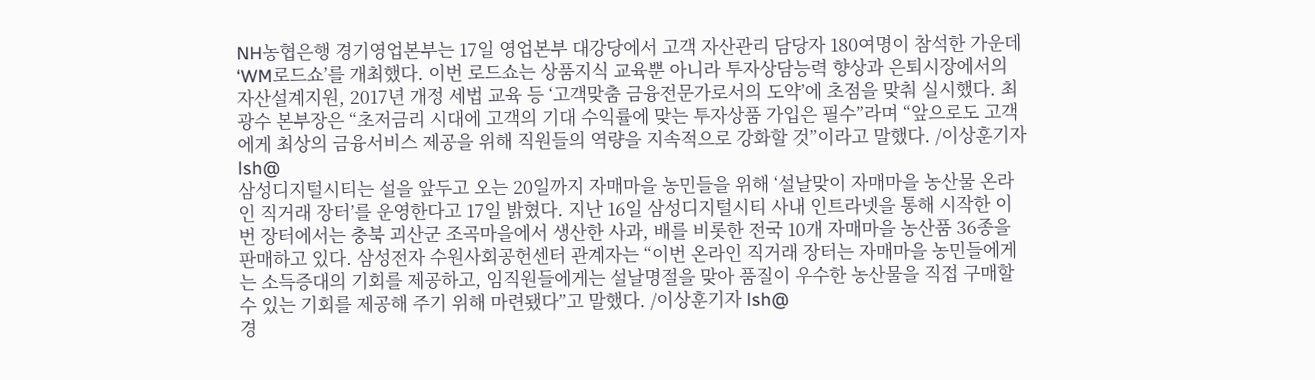NH농협은행 경기영업본부는 17일 영업본부 대강당에서 고객 자산관리 담당자 180여명이 참석한 가운데 ‘WM로드쇼’를 개최했다. 이번 로드쇼는 상품지식 교육뿐 아니라 투자상담능력 향상과 은퇴시장에서의 자산설계지원, 2017년 개정 세법 교육 등 ‘고객맞춤 금융전문가로서의 도약’에 초점을 맞춰 실시했다. 최광수 본부장은 “초저금리 시대에 고객의 기대 수익률에 맞는 투자상품 가입은 필수”라며 “앞으로도 고객에게 최상의 금융서비스 제공을 위해 직원들의 역량을 지속적으로 강화할 것”이라고 말했다. /이상훈기자 lsh@
삼성디지털시티는 설을 앞두고 오는 20일까지 자매마을 농민들을 위해 ‘설날맞이 자매마을 농산물 온라인 직거래 장터’를 운영한다고 17일 밝혔다. 지난 16일 삼성디지털시티 사내 인트라넷을 통해 시작한 이번 장터에서는 충북 괴산군 조곡마을에서 생산한 사과, 배를 비롯한 전국 10개 자매마을 농산품 36종을 판매하고 있다. 삼성전자 수원사회공헌센터 관계자는 “이번 온라인 직거래 장터는 자매마을 농민들에게는 소득증대의 기회를 제공하고, 임직원들에게는 설날명절을 맞아 품질이 우수한 농산물을 직접 구매할 수 있는 기회를 제공해 주기 위해 마련됐다”고 말했다. /이상훈기자 lsh@
경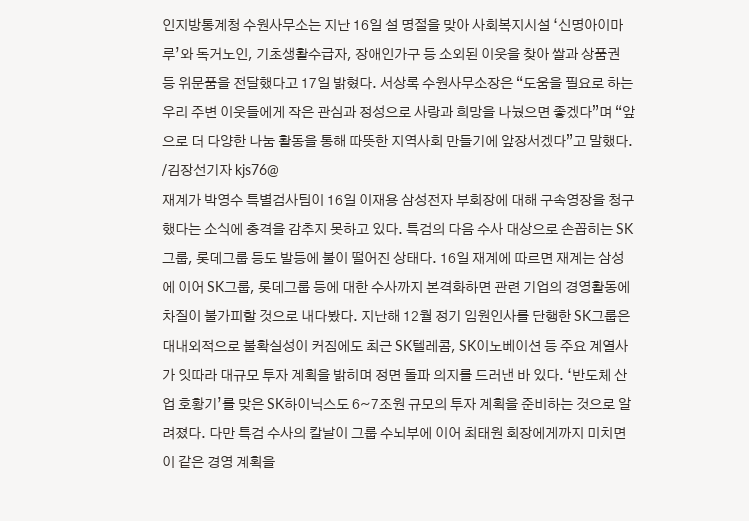인지방통계청 수원사무소는 지난 16일 설 명절을 맞아 사회복지시설 ‘신명아이마루’와 독거노인, 기초생활수급자, 장애인가구 등 소외된 이웃을 찾아 쌀과 상품권 등 위문품을 전달했다고 17일 밝혔다. 서상록 수원사무소장은 “도움을 필요로 하는 우리 주변 이웃들에게 작은 관심과 정성으로 사랑과 희망을 나눴으면 좋겠다”며 “앞으로 더 다양한 나눔 활동을 통해 따뜻한 지역사회 만들기에 앞장서겠다”고 말했다. /김장선기자 kjs76@
재계가 박영수 특별검사팀이 16일 이재용 삼성전자 부회장에 대해 구속영장을 청구했다는 소식에 충격을 감추지 못하고 있다. 특검의 다음 수사 대상으로 손꼽히는 SK그룹, 롯데그룹 등도 발등에 불이 떨어진 상태다. 16일 재계에 따르면 재계는 삼성에 이어 SK그룹, 롯데그룹 등에 대한 수사까지 본격화하면 관련 기업의 경영활동에 차질이 불가피할 것으로 내다봤다. 지난해 12월 정기 임원인사를 단행한 SK그룹은 대내외적으로 불확실성이 커짐에도 최근 SK텔레콤, SK이노베이션 등 주요 계열사가 잇따라 대규모 투자 계획을 밝히며 정면 돌파 의지를 드러낸 바 있다. ‘반도체 산업 호황기’를 맞은 SK하이닉스도 6~7조원 규모의 투자 계획을 준비하는 것으로 알려졌다. 다만 특검 수사의 칼날이 그룹 수뇌부에 이어 최태원 회장에게까지 미치면 이 같은 경영 계획을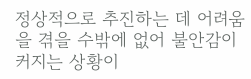정상적으로 추진하는 데 어려움을 겪을 수밖에 없어 불안감이 커지는 상황이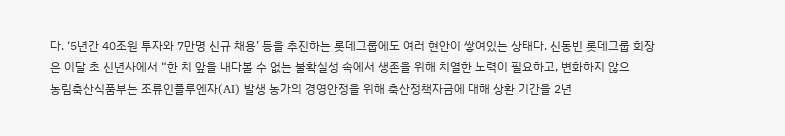다. ‘5년간 40조원 투자와 7만명 신규 채용’ 등을 추진하는 롯데그룹에도 여러 현안이 쌓여있는 상태다. 신동빈 롯데그룹 회장은 이달 초 신년사에서 “한 치 앞을 내다볼 수 없는 불확실성 속에서 생존을 위해 치열한 노력이 필요하고, 변화하지 않으
농림축산식품부는 조류인플루엔자(AI) 발생 농가의 경영안정을 위해 축산정책자금에 대해 상환 기간을 2년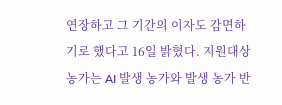연장하고 그 기간의 이자도 감면하기로 했다고 16일 밝혔다. 지원대상 농가는 AI 발생 농가와 발생 농가 반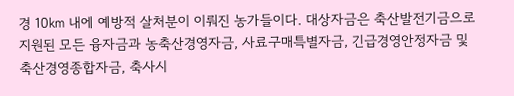경 10㎞ 내에 예방적 살처분이 이뤄진 농가들이다. 대상자금은 축산발전기금으로 지원된 모든 융자금과 농축산경영자금, 사료구매특별자금, 긴급경영안정자금 및 축산경영종합자금, 축사시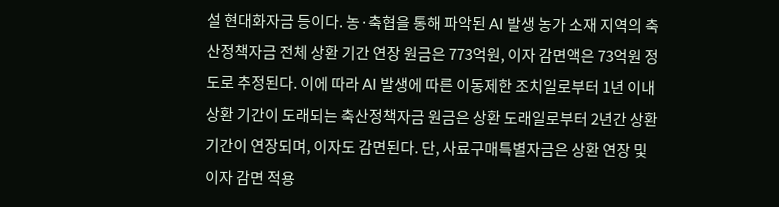설 현대화자금 등이다. 농·축협을 통해 파악된 AI 발생 농가 소재 지역의 축산정책자금 전체 상환 기간 연장 원금은 773억원, 이자 감면액은 73억원 정도로 추정된다. 이에 따라 AI 발생에 따른 이동제한 조치일로부터 1년 이내 상환 기간이 도래되는 축산정책자금 원금은 상환 도래일로부터 2년간 상환 기간이 연장되며, 이자도 감면된다. 단, 사료구매특별자금은 상환 연장 및 이자 감면 적용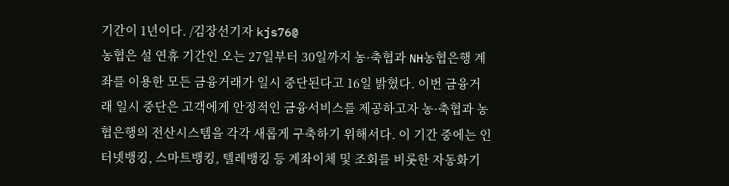기간이 1년이다. /김장선기자 kjs76@
농협은 설 연휴 기간인 오는 27일부터 30일까지 농·축협과 NH농협은행 계좌를 이용한 모든 금융거래가 일시 중단된다고 16일 밝혔다. 이번 금융거래 일시 중단은 고객에게 안정적인 금융서비스를 제공하고자 농·축협과 농협은행의 전산시스템을 각각 새롭게 구축하기 위해서다. 이 기간 중에는 인터넷뱅킹, 스마트뱅킹, 텔레뱅킹 등 계좌이체 및 조회를 비롯한 자동화기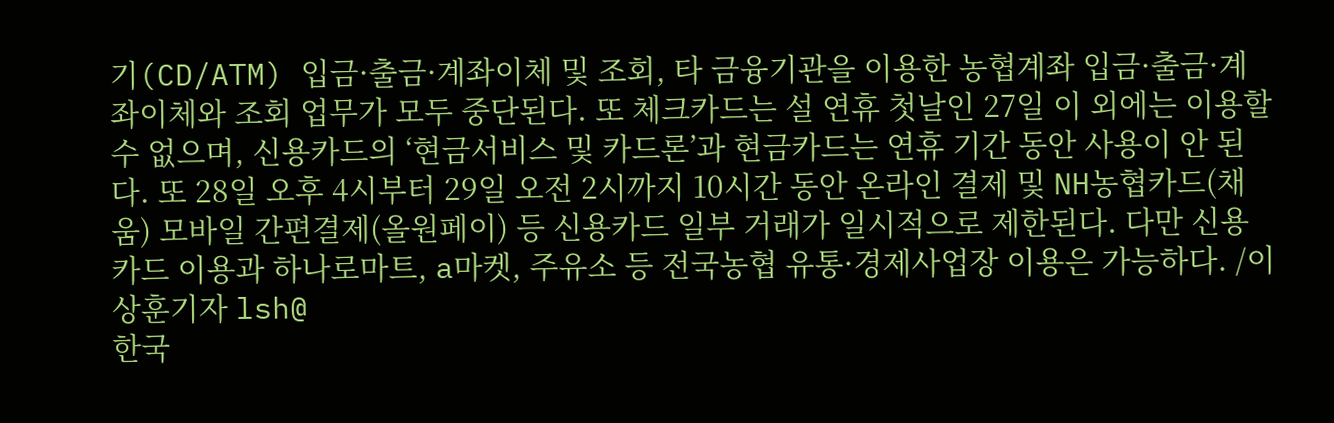기(CD/ATM) 입금·출금·계좌이체 및 조회, 타 금융기관을 이용한 농협계좌 입금·출금·계좌이체와 조회 업무가 모두 중단된다. 또 체크카드는 설 연휴 첫날인 27일 이 외에는 이용할 수 없으며, 신용카드의 ‘현금서비스 및 카드론’과 현금카드는 연휴 기간 동안 사용이 안 된다. 또 28일 오후 4시부터 29일 오전 2시까지 10시간 동안 온라인 결제 및 NH농협카드(채움) 모바일 간편결제(올원페이) 등 신용카드 일부 거래가 일시적으로 제한된다. 다만 신용카드 이용과 하나로마트, a마켓, 주유소 등 전국농협 유통·경제사업장 이용은 가능하다. /이상훈기자 lsh@
한국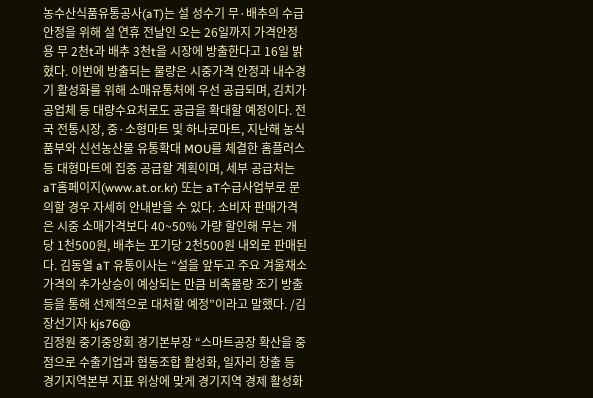농수산식품유통공사(aT)는 설 성수기 무·배추의 수급안정을 위해 설 연휴 전날인 오는 26일까지 가격안정용 무 2천t과 배추 3천t을 시장에 방출한다고 16일 밝혔다. 이번에 방출되는 물량은 시중가격 안정과 내수경기 활성화를 위해 소매유통처에 우선 공급되며, 김치가공업체 등 대량수요처로도 공급을 확대할 예정이다. 전국 전통시장, 중·소형마트 및 하나로마트, 지난해 농식품부와 신선농산물 유통확대 MOU를 체결한 홈플러스 등 대형마트에 집중 공급할 계획이며, 세부 공급처는 aT홈페이지(www.at.or.kr) 또는 aT수급사업부로 문의할 경우 자세히 안내받을 수 있다. 소비자 판매가격은 시중 소매가격보다 40~50% 가량 할인해 무는 개당 1천500원, 배추는 포기당 2천500원 내외로 판매된다. 김동열 aT 유통이사는 “설을 앞두고 주요 겨울채소 가격의 추가상승이 예상되는 만큼 비축물량 조기 방출 등을 통해 선제적으로 대처할 예정”이라고 말했다. /김장선기자 kjs76@
김정원 중기중앙회 경기본부장 “스마트공장 확산을 중점으로 수출기업과 협동조합 활성화, 일자리 창출 등 경기지역본부 지표 위상에 맞게 경기지역 경제 활성화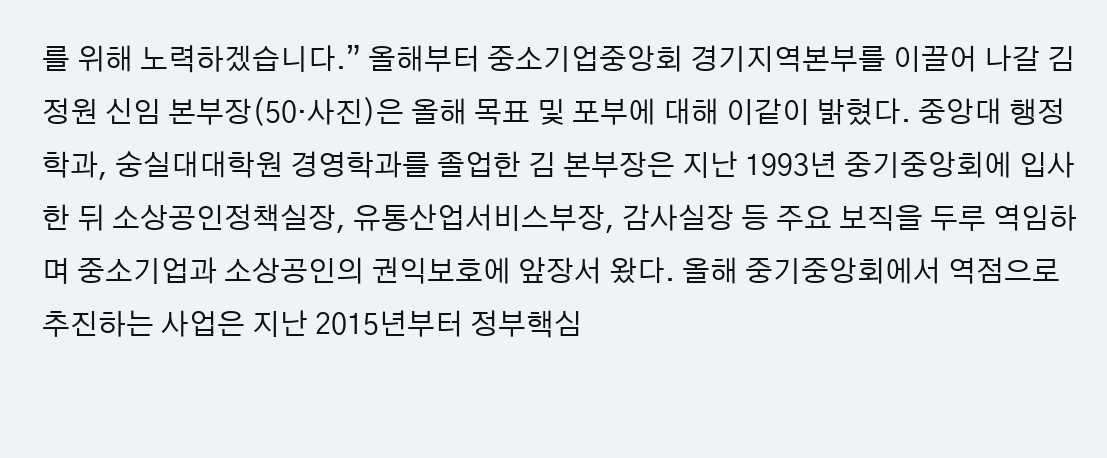를 위해 노력하겠습니다.” 올해부터 중소기업중앙회 경기지역본부를 이끌어 나갈 김정원 신임 본부장(50·사진)은 올해 목표 및 포부에 대해 이같이 밝혔다. 중앙대 행정학과, 숭실대대학원 경영학과를 졸업한 김 본부장은 지난 1993년 중기중앙회에 입사한 뒤 소상공인정책실장, 유통산업서비스부장, 감사실장 등 주요 보직을 두루 역임하며 중소기업과 소상공인의 권익보호에 앞장서 왔다. 올해 중기중앙회에서 역점으로 추진하는 사업은 지난 2015년부터 정부핵심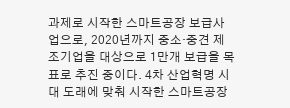과제로 시작한 스마트공장 보급사업으로, 2020년까지 중소·중견 제조기업을 대상으로 1만개 보급을 목표로 추진 중이다. 4차 산업혁명 시대 도래에 맞춰 시작한 스마트공장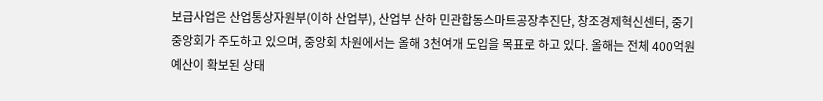보급사업은 산업통상자원부(이하 산업부), 산업부 산하 민관합동스마트공장추진단, 창조경제혁신센터, 중기중앙회가 주도하고 있으며, 중앙회 차원에서는 올해 3천여개 도입을 목표로 하고 있다. 올해는 전체 400억원 예산이 확보된 상태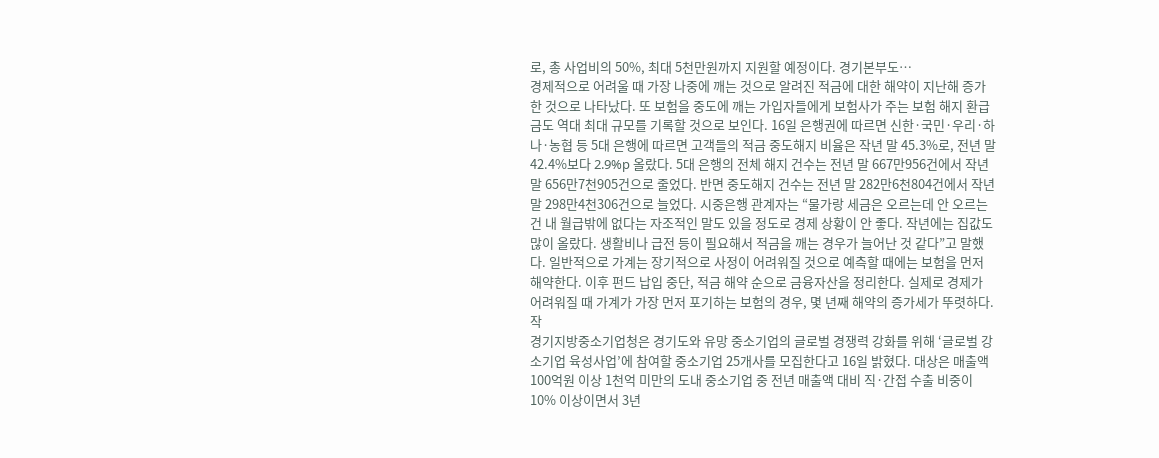로, 총 사업비의 50%, 최대 5천만원까지 지원할 예정이다. 경기본부도…
경제적으로 어려울 때 가장 나중에 깨는 것으로 알려진 적금에 대한 해약이 지난해 증가한 것으로 나타났다. 또 보험을 중도에 깨는 가입자들에게 보험사가 주는 보험 해지 환급금도 역대 최대 규모를 기록할 것으로 보인다. 16일 은행권에 따르면 신한·국민·우리·하나·농협 등 5대 은행에 따르면 고객들의 적금 중도해지 비율은 작년 말 45.3%로, 전년 말 42.4%보다 2.9%p 올랐다. 5대 은행의 전체 해지 건수는 전년 말 667만956건에서 작년 말 656만7천905건으로 줄었다. 반면 중도해지 건수는 전년 말 282만6천804건에서 작년 말 298만4천306건으로 늘었다. 시중은행 관계자는 “물가랑 세금은 오르는데 안 오르는 건 내 월급밖에 없다는 자조적인 말도 있을 정도로 경제 상황이 안 좋다. 작년에는 집값도 많이 올랐다. 생활비나 급전 등이 필요해서 적금을 깨는 경우가 늘어난 것 같다”고 말했다. 일반적으로 가계는 장기적으로 사정이 어려워질 것으로 예측할 때에는 보험을 먼저 해약한다. 이후 펀드 납입 중단, 적금 해약 순으로 금융자산을 정리한다. 실제로 경제가 어려워질 때 가계가 가장 먼저 포기하는 보험의 경우, 몇 년째 해약의 증가세가 뚜렷하다. 작
경기지방중소기업청은 경기도와 유망 중소기업의 글로벌 경쟁력 강화를 위해 ‘글로벌 강소기업 육성사업’에 참여할 중소기업 25개사를 모집한다고 16일 밝혔다. 대상은 매출액 100억원 이상 1천억 미만의 도내 중소기업 중 전년 매출액 대비 직·간접 수출 비중이 10% 이상이면서 3년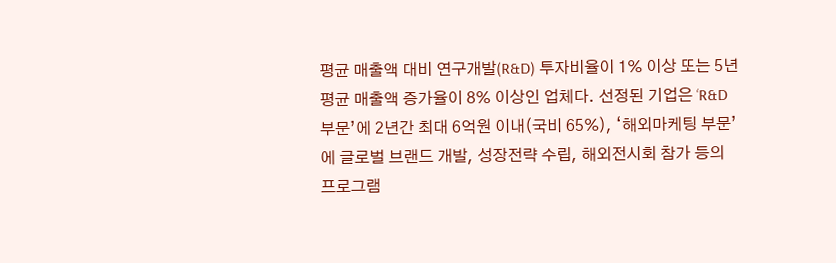평균 매출액 대비 연구개발(R&D) 투자비율이 1% 이상 또는 5년 평균 매출액 증가율이 8% 이상인 업체다. 선정된 기업은 ‘R&D 부문’에 2년간 최대 6억원 이내(국비 65%), ‘해외마케팅 부문’에 글로벌 브랜드 개발, 성장전략 수립, 해외전시회 참가 등의 프로그램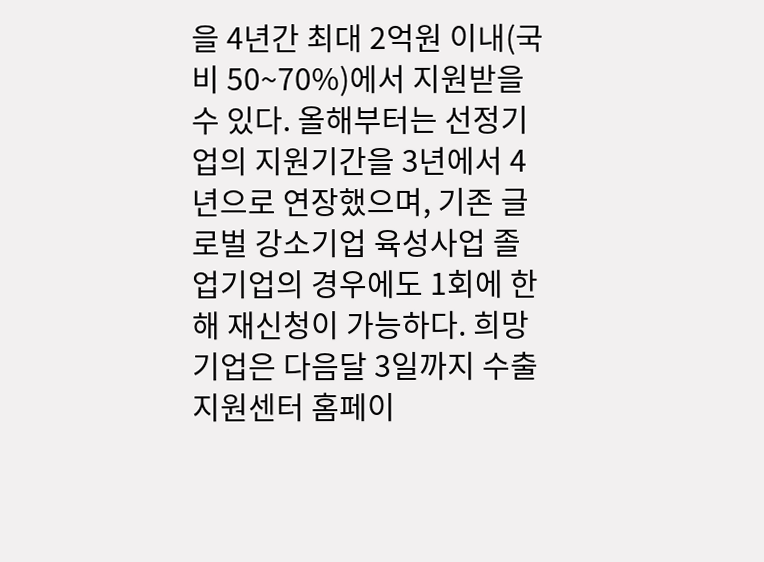을 4년간 최대 2억원 이내(국비 50~70%)에서 지원받을 수 있다. 올해부터는 선정기업의 지원기간을 3년에서 4년으로 연장했으며, 기존 글로벌 강소기업 육성사업 졸업기업의 경우에도 1회에 한해 재신청이 가능하다. 희망 기업은 다음달 3일까지 수출지원센터 홈페이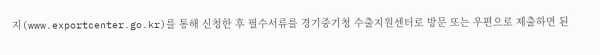지(www.exportcenter.go.kr)를 통해 신청한 후 필수서류를 경기중기청 수출지원센터로 방문 또는 우편으로 제출하면 된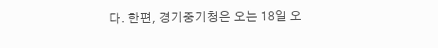다. 한편, 경기중기청은 오는 18일 오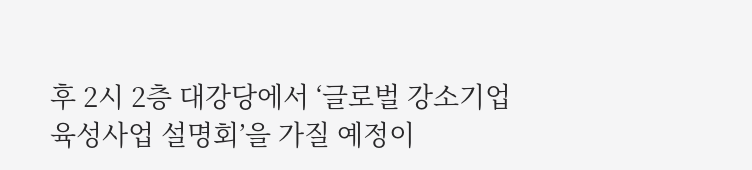후 2시 2층 대강당에서 ‘글로벌 강소기업 육성사업 설명회’을 가질 예정이